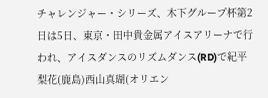チャレンジャー・シリーズ、木下グループ杯第2日は5日、東京・田中貴金属アイスアリーナで行われ、アイスダンスのリズムダンス(RD)で紀平梨花(鹿島)西山真瑚(オリエン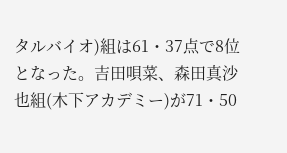タルバイオ)組は61・37点で8位となった。吉田唄菜、森田真沙也組(木下アカデミー)が71・50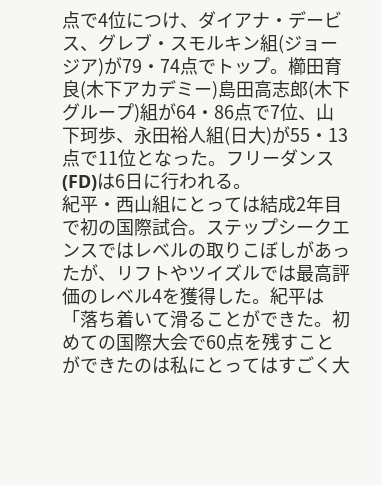点で4位につけ、ダイアナ・デービス、グレブ・スモルキン組(ジョージア)が79・74点でトップ。櫛田育良(木下アカデミー)島田高志郎(木下グループ)組が64・86点で7位、山下珂歩、永田裕人組(日大)が55・13点で11位となった。フリーダンス(FD)は6日に行われる。
紀平・西山組にとっては結成2年目で初の国際試合。ステップシークエンスではレベルの取りこぼしがあったが、リフトやツイズルでは最高評価のレベル4を獲得した。紀平は「落ち着いて滑ることができた。初めての国際大会で60点を残すことができたのは私にとってはすごく大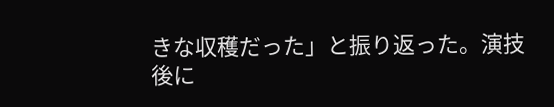きな収穫だった」と振り返った。演技後に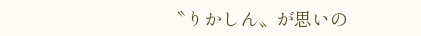〝りかしん〟が思いの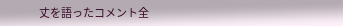丈を語ったコメント全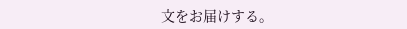文をお届けする。